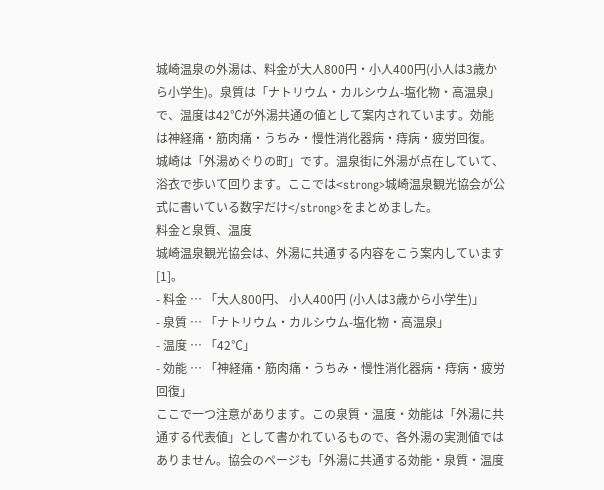城崎温泉の外湯は、料金が大人800円・小人400円(小人は3歳から小学生)。泉質は「ナトリウム・カルシウム-塩化物・高温泉」で、温度は42℃が外湯共通の値として案内されています。効能は神経痛・筋肉痛・うちみ・慢性消化器病・痔病・疲労回復。
城崎は「外湯めぐりの町」です。温泉街に外湯が点在していて、浴衣で歩いて回ります。ここでは<strong>城崎温泉観光協会が公式に書いている数字だけ</strong>をまとめました。
料金と泉質、温度
城崎温泉観光協会は、外湯に共通する内容をこう案内しています[1]。
- 料金 … 「大人800円、 小人400円 (小人は3歳から小学生)」
- 泉質 … 「ナトリウム・カルシウム-塩化物・高温泉」
- 温度 … 「42℃」
- 効能 … 「神経痛・筋肉痛・うちみ・慢性消化器病・痔病・疲労回復」
ここで一つ注意があります。この泉質・温度・効能は「外湯に共通する代表値」として書かれているもので、各外湯の実測値ではありません。協会のページも「外湯に共通する効能・泉質・温度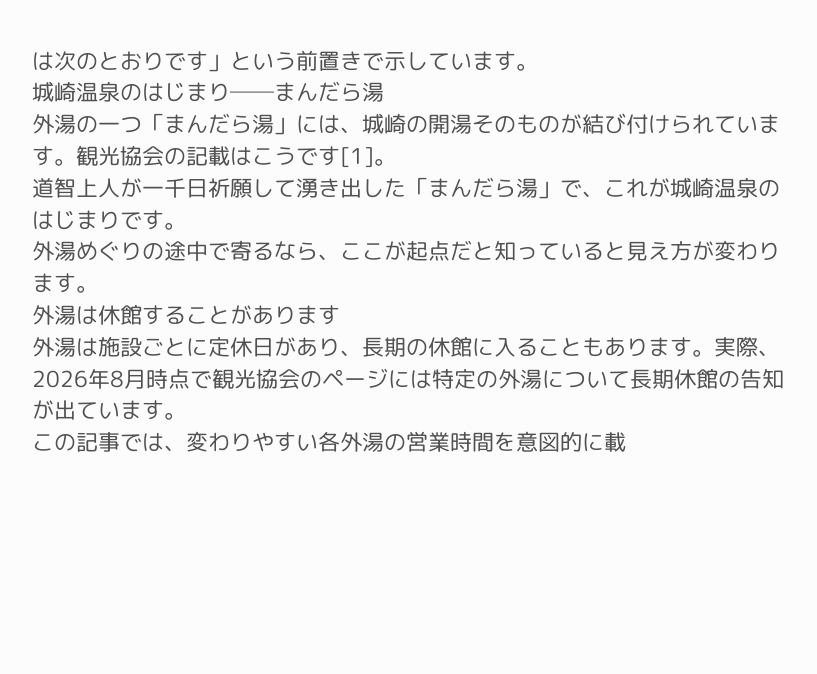は次のとおりです」という前置きで示しています。
城崎温泉のはじまり──まんだら湯
外湯の一つ「まんだら湯」には、城崎の開湯そのものが結び付けられています。観光協会の記載はこうです[1]。
道智上人が一千日祈願して湧き出した「まんだら湯」で、これが城崎温泉のはじまりです。
外湯めぐりの途中で寄るなら、ここが起点だと知っていると見え方が変わります。
外湯は休館することがあります
外湯は施設ごとに定休日があり、長期の休館に入ることもあります。実際、2026年8月時点で観光協会のページには特定の外湯について長期休館の告知が出ています。
この記事では、変わりやすい各外湯の営業時間を意図的に載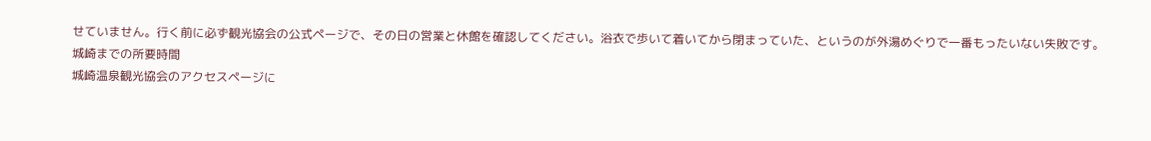せていません。行く前に必ず観光協会の公式ページで、その日の営業と休館を確認してください。浴衣で歩いて着いてから閉まっていた、というのが外湯めぐりで一番もったいない失敗です。
城崎までの所要時間
城崎温泉観光協会のアクセスページに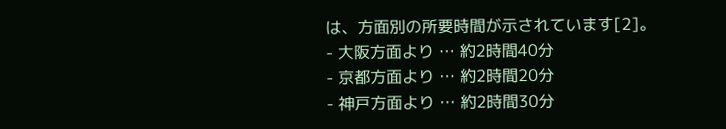は、方面別の所要時間が示されています[2]。
- 大阪方面より … 約2時間40分
- 京都方面より … 約2時間20分
- 神戸方面より … 約2時間30分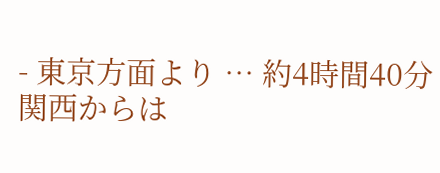- 東京方面より … 約4時間40分
関西からは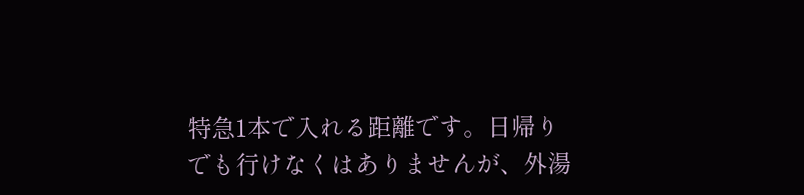特急1本で入れる距離です。日帰りでも行けなくはありませんが、外湯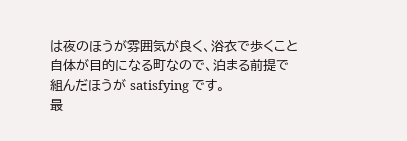は夜のほうが雰囲気が良く、浴衣で歩くこと自体が目的になる町なので、泊まる前提で組んだほうが satisfying です。
最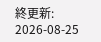終更新: 2026-08-25